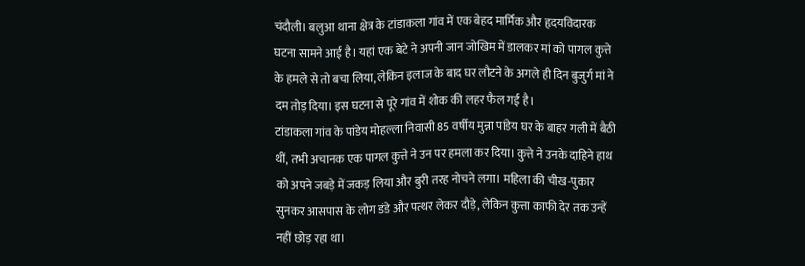चंदौली। बलुआ थाना क्षेत्र के टांडाकला गांव में एक बेहद मार्मिक और हृदयविदारक घटना सामने आई है। यहां एक बेटे ने अपनी जान जोखिम में डालकर मां को पागल कुत्ते के हमले से तो बचा लिया, लेकिन इलाज के बाद घर लौटने के अगले ही दिन बुजुर्ग मां ने दम तोड़ दिया। इस घटना से पूरे गांव में शोक की लहर फैल गई है।
टांडाकला गांव के पांडेय मोहल्ला निवासी 85 वर्षीय मुन्ना पांडेय घर के बाहर गली में बैठी थीं, तभी अचानक एक पागल कुत्ते ने उन पर हमला कर दिया। कुत्ते ने उनके दाहिने हाथ को अपने जबड़े में जकड़ लिया और बुरी तरह नोचने लगा। महिला की चीख-पुकार सुनकर आसपास के लोग डंडे और पत्थर लेकर दौड़े, लेकिन कुत्ता काफी देर तक उन्हें नहीं छोड़ रहा था।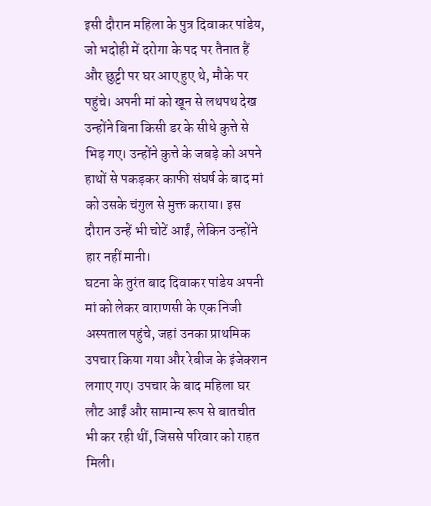इसी दौरान महिला के पुत्र दिवाकर पांडेय, जो भदोही में दरोगा के पद पर तैनात हैं और छुट्टी पर घर आए हुए थे, मौके पर पहुंचे। अपनी मां को खून से लथपथ देख उन्होंने बिना किसी डर के सीधे कुत्ते से भिड़ गए। उन्होंने कुत्ते के जबड़े को अपने हाथों से पकड़कर काफी संघर्ष के बाद मां को उसके चंगुल से मुक्त कराया। इस दौरान उन्हें भी चोटें आईं, लेकिन उन्होंने हार नहीं मानी।
घटना के तुरंत बाद दिवाकर पांडेय अपनी मां को लेकर वाराणसी के एक निजी अस्पताल पहुंचे, जहां उनका प्राथमिक उपचार किया गया और रेबीज के इंजेक्शन लगाए गए। उपचार के बाद महिला घर लौट आईं और सामान्य रूप से बातचीत भी कर रही थीं, जिससे परिवार को राहत मिली।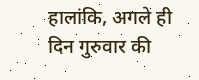हालांकि, अगले ही दिन गुरुवार की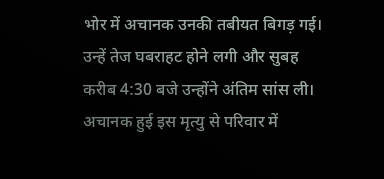भोर में अचानक उनकी तबीयत बिगड़ गई। उन्हें तेज घबराहट होने लगी और सुबह करीब 4:30 बजे उन्होंने अंतिम सांस ली। अचानक हुई इस मृत्यु से परिवार में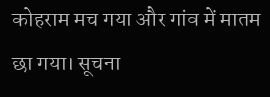कोहराम मच गया और गांव में मातम छा गया। सूचना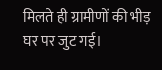मिलते ही ग्रामीणों की भीड़ घर पर जुट गई।